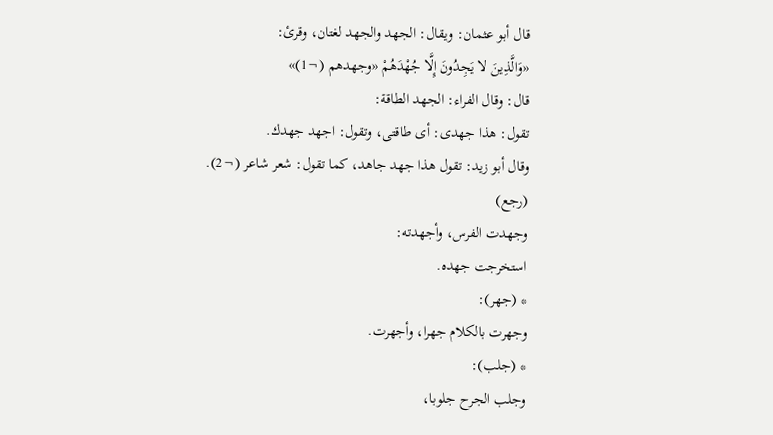قال أبو عثمان: ويقال: الجهد والجهد لغتان، وقرئ:
«وَالَّذِينَ لا يَجِدُونَ إِلَّا جُهْدَهُمْ «وجهدهم (¬1)»
قال: وقال الفراء: الجهد الطاقة:
تقول: هذا جهدى: أى طاقتى، وتقول: اجهد جهدك.
وقال أبو زيد: تقول هذا جهد جاهد، كما تقول: شعر شاعر (¬2).
(رجع)
وجهدت الفرس، وأجهدته:
استخرجت جهده.
* (جهر):
وجهرت بالكلام جهرا، وأجهرت.
* (جلب):
وجلب الجرح جلوبا،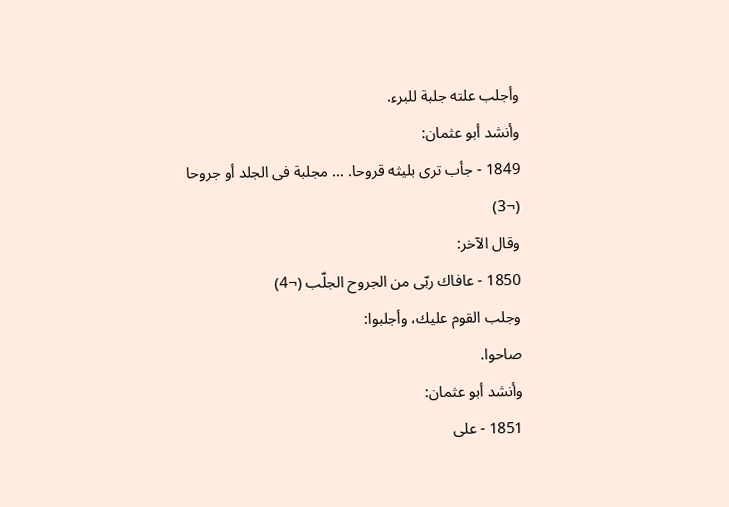وأجلب علته جلبة للبرء.
وأنشد أبو عثمان:
1849 - جأب ترى بليثه قروحا. … مجلبة فى الجلد أو جروحا (¬3)
وقال الآخر:
1850 - عافاك ربّى من الجروح الجلّب (¬4)
وجلب القوم عليك، وأجلبوا:
صاحوا.
وأنشد أبو عثمان:
1851 - على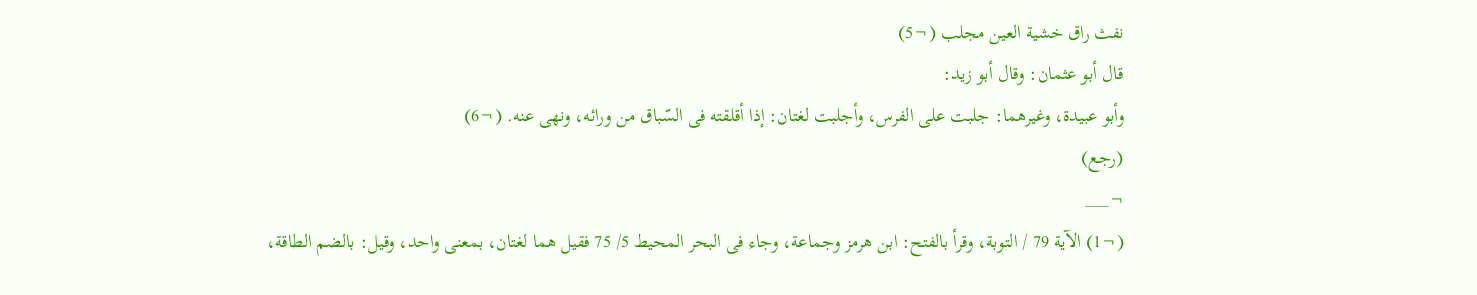نفث راق خشية العين مجلب (¬5)
قال أبو عثمان: وقال أبو زيد:
وأبو عبيدة، وغيرهما: جلبت على الفرس، وأجلبت لغتان: إذا أقلقته فى السّباق من ورائه، ونهى عنه. (¬6)
(رجع)
¬___
(¬1) الآية 79 / التوبة، وقرأ بالفتح: ابن هرمز وجماعة، وجاء فى البحر المحيط 5/ 75 فقيل هما لغتان، بمعنى واحد، وقيل: بالضم الطاقة،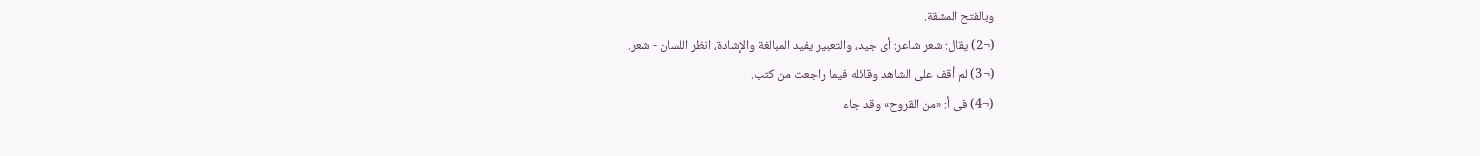وبالفتح المشقة.
(¬2) يقال: شعر شاعر: أى جيد، والتعبير يفيد المبالغة والإشادة، انظر اللسان - شعر.
(¬3) لم أقف على الشاهد وقائله فيما راجعت من كتب.
(¬4) فى أ: «من القروح» وقد جاء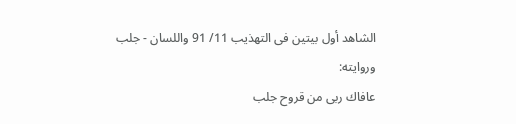الشاهد أول بيتين فى التهذيب 11/ 91 واللسان - جلب وروايته:
عافاك ربى من قروح جلب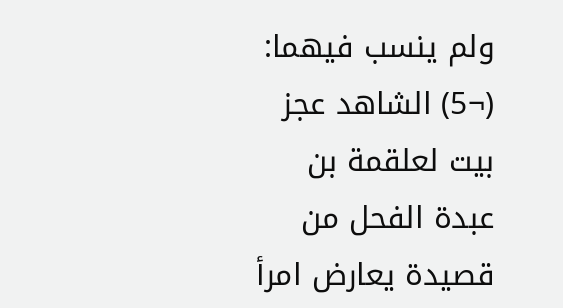ولم ينسب فيهما:
(¬5) الشاهد عجز بيت لعلقمة بن عبدة الفحل من قصيدة يعارض امرأ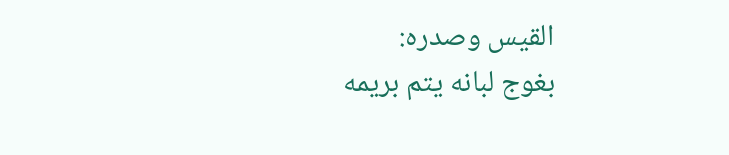القيس وصدره:
بغوج لبانه يتم بريمه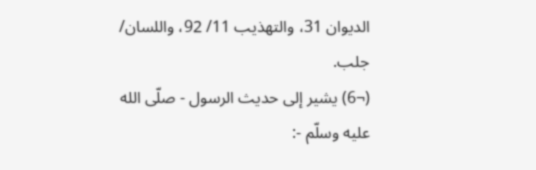الديوان 31، والتهذيب 11/ 92، واللسان/ جلب.
(¬6) يشير إلى حديث الرسول - صلّى الله عليه وسلّم -: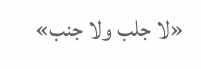«لا جلب ولا جنب»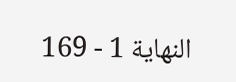النهاية 1 - 169